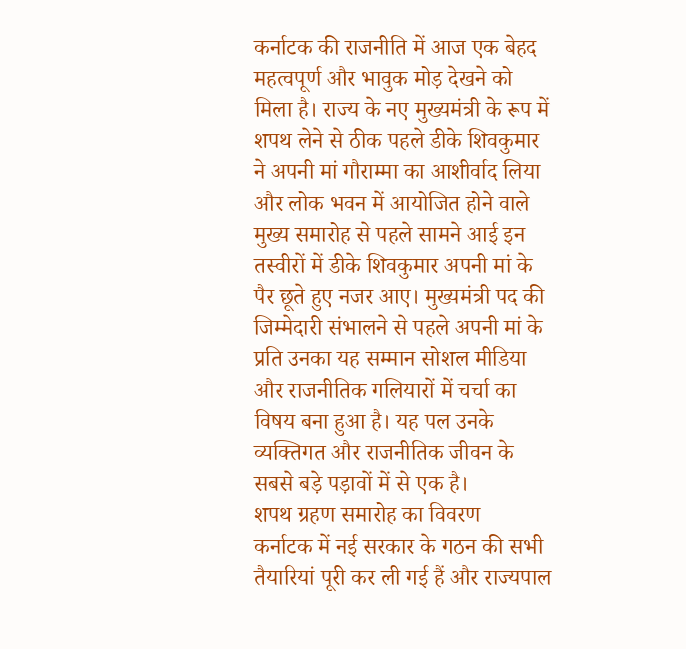कर्नाटक की राजनीति में आज एक बेहद महत्वपूर्ण और भावुक मोड़ देखने को मिला है। राज्य के नए मुख्यमंत्री के रूप में शपथ लेने से ठीक पहले डीके शिवकुमार ने अपनी मां गौराम्मा का आशीर्वाद लिया और लोक भवन में आयोजित होने वाले मुख्य समारोह से पहले सामने आई इन तस्वीरों में डीके शिवकुमार अपनी मां के पैर छूते हुए नजर आए। मुख्यमंत्री पद की जिम्मेदारी संभालने से पहले अपनी मां के प्रति उनका यह सम्मान सोशल मीडिया और राजनीतिक गलियारों में चर्चा का विषय बना हुआ है। यह पल उनके व्यक्तिगत और राजनीतिक जीवन के सबसे बड़े पड़ावों में से एक है।
शपथ ग्रहण समारोह का विवरण
कर्नाटक में नई सरकार के गठन की सभी तैयारियां पूरी कर ली गई हैं और राज्यपाल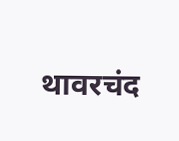थावरचंद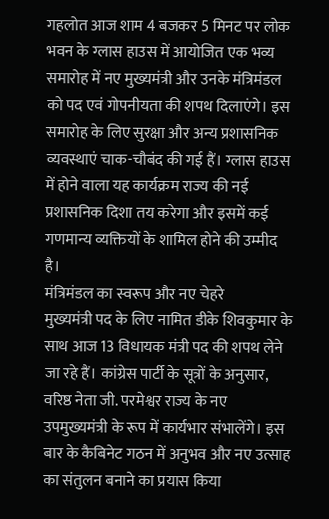गहलोत आज शाम 4 बजकर 5 मिनट पर लोक भवन के ग्लास हाउस में आयोजित एक भव्य समारोह में नए मुख्यमंत्री और उनके मंत्रिमंडल को पद एवं गोपनीयता की शपथ दिलाएंगे। इस समारोह के लिए सुरक्षा और अन्य प्रशासनिक व्यवस्थाएं चाक-चौबंद की गई हैं। ग्लास हाउस में होने वाला यह कार्यक्रम राज्य की नई प्रशासनिक दिशा तय करेगा और इसमें कई गणमान्य व्यक्तियों के शामिल होने की उम्मीद है।
मंत्रिमंडल का स्वरूप और नए चेहरे
मुख्यमंत्री पद के लिए नामित डीके शिवकुमार के साथ आज 13 विधायक मंत्री पद की शपथ लेने जा रहे हैं। कांग्रेस पार्टी के सूत्रों के अनुसार, वरिष्ठ नेता जी. परमेश्वर राज्य के नए उपमुख्यमंत्री के रूप में कार्यभार संभालेंगे। इस बार के कैबिनेट गठन में अनुभव और नए उत्साह का संतुलन बनाने का प्रयास किया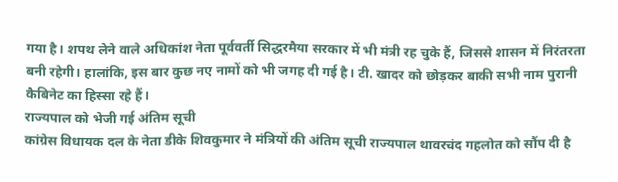गया है। शपथ लेने वाले अधिकांश नेता पूर्ववर्ती सिद्धरमैया सरकार में भी मंत्री रह चुके हैं, जिससे शासन में निरंतरता बनी रहेगी। हालांकि, इस बार कुछ नए नामों को भी जगह दी गई है। टी. खादर को छोड़कर बाकी सभी नाम पुरानी कैबिनेट का हिस्सा रहे हैं।
राज्यपाल को भेजी गई अंतिम सूची
कांग्रेस विधायक दल के नेता डीके शिवकुमार ने मंत्रियों की अंतिम सूची राज्यपाल थावरचंद गहलोत को सौंप दी है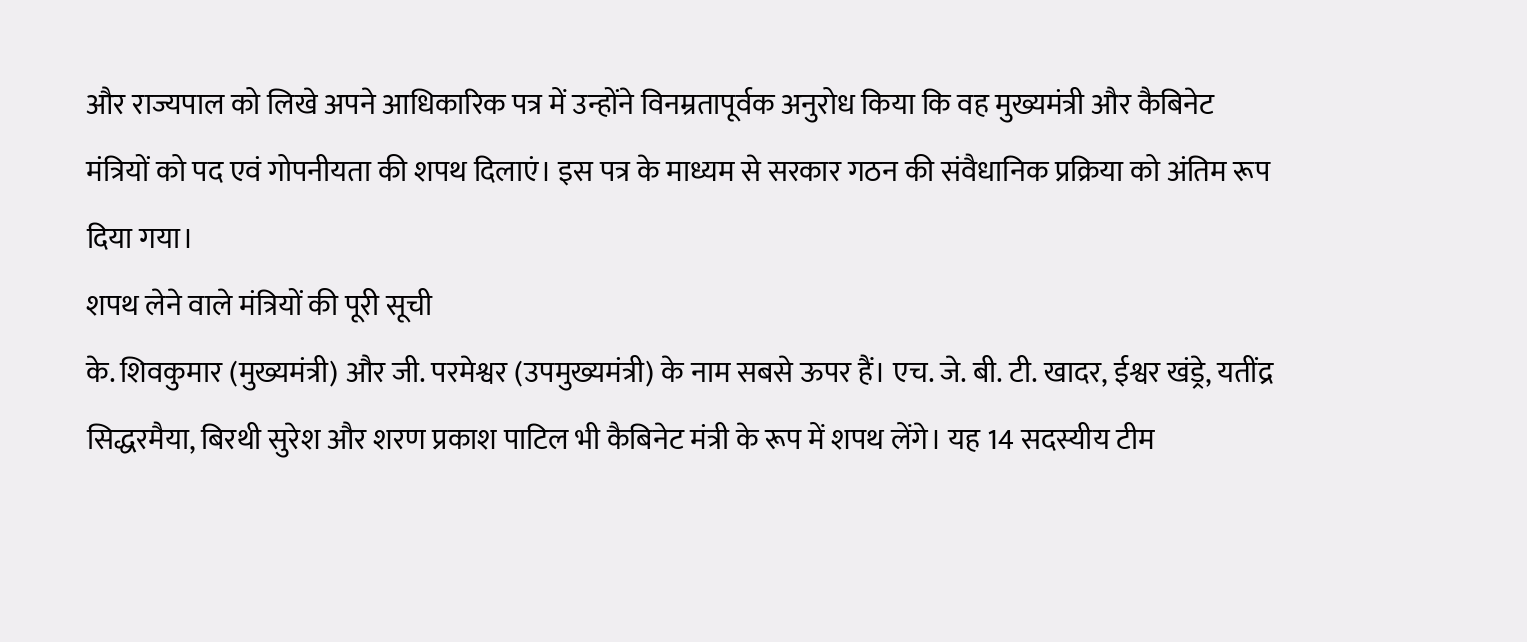और राज्यपाल को लिखे अपने आधिकारिक पत्र में उन्होंने विनम्रतापूर्वक अनुरोध किया कि वह मुख्यमंत्री और कैबिनेट मंत्रियों को पद एवं गोपनीयता की शपथ दिलाएं। इस पत्र के माध्यम से सरकार गठन की संवैधानिक प्रक्रिया को अंतिम रूप दिया गया।
शपथ लेने वाले मंत्रियों की पूरी सूची
के. शिवकुमार (मुख्यमंत्री) और जी. परमेश्वर (उपमुख्यमंत्री) के नाम सबसे ऊपर हैं। एच. जे. बी. टी. खादर, ईश्वर खंड्रे, यतींद्र सिद्धरमैया, बिरथी सुरेश और शरण प्रकाश पाटिल भी कैबिनेट मंत्री के रूप में शपथ लेंगे। यह 14 सदस्यीय टीम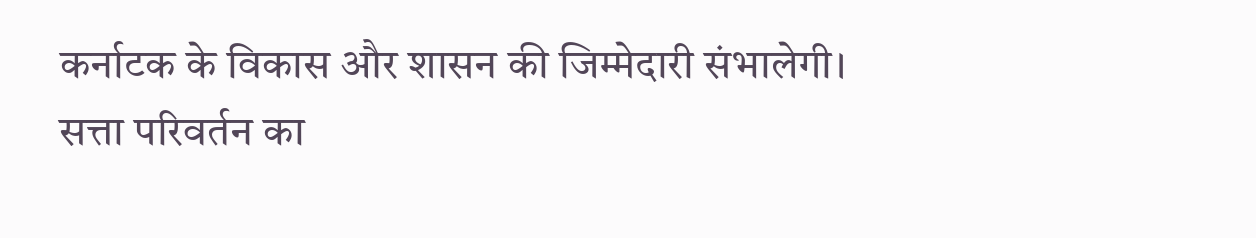कर्नाटक के विकास और शासन की जिम्मेदारी संभालेगी।
सत्ता परिवर्तन का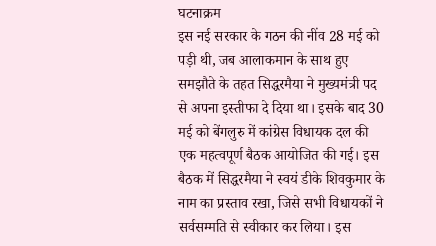घटनाक्रम
इस नई सरकार के गठन की नींव 28 मई को पड़ी थी, जब आलाकमान के साथ हुए समझौते के तहत सिद्धरमैया ने मुख्यमंत्री पद से अपना इस्तीफा दे दिया था। इसके बाद 30 मई को बेंगलुरु में कांग्रेस विधायक दल की एक महत्वपूर्ण बैठक आयोजित की गई। इस बैठक में सिद्धरमैया ने स्वयं डीके शिवकुमार के नाम का प्रस्ताव रखा, जिसे सभी विधायकों ने सर्वसम्मति से स्वीकार कर लिया। इस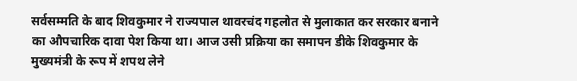सर्वसम्मति के बाद शिवकुमार ने राज्यपाल थावरचंद गहलोत से मुलाकात कर सरकार बनाने का औपचारिक दावा पेश किया था। आज उसी प्रक्रिया का समापन डीके शिवकुमार के मुख्यमंत्री के रूप में शपथ लेने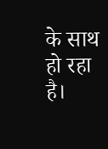के साथ हो रहा है।